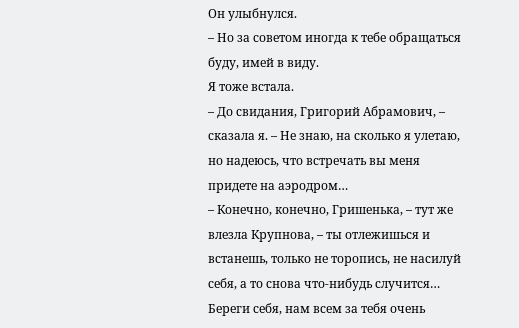Он улыбнулся.
– Но за советом иногда к тебе обращаться буду, имей в виду.
Я тоже встала.
– До свидания, Григорий Абрамович, – сказала я. – Не знаю, на сколько я улетаю, но надеюсь, что встречать вы меня придете на аэродром…
– Конечно, конечно, Гришенька, – тут же влезла Крупнова, – ты отлежишься и встанешь, только не торопись, не насилуй себя, а то снова что-нибудь случится… Береги себя, нам всем за тебя очень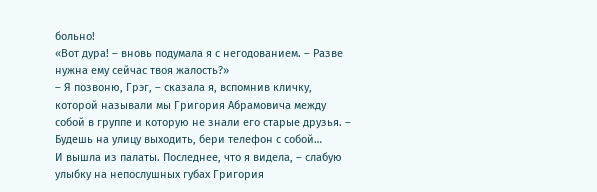больно!
«Вот дура! – вновь подумала я с негодованием. – Разве нужна ему сейчас твоя жалость?»
– Я позвоню, Грэг, – сказала я, вспомнив кличку, которой называли мы Григория Абрамовича между собой в группе и которую не знали его старые друзья. – Будешь на улицу выходить, бери телефон с собой…
И вышла из палаты. Последнее, что я видела, – слабую улыбку на непослушных губах Григория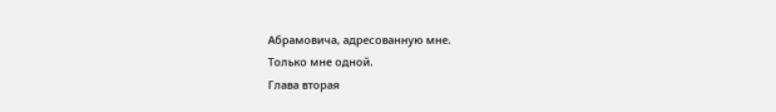Абрамовича, адресованную мне.
Только мне одной.
Глава вторая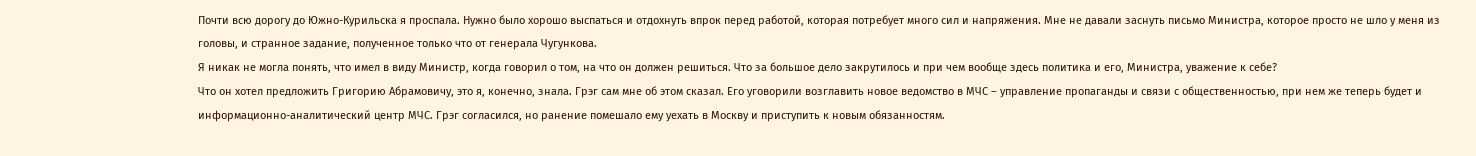Почти всю дорогу до Южно-Курильска я проспала. Нужно было хорошо выспаться и отдохнуть впрок перед работой, которая потребует много сил и напряжения. Мне не давали заснуть письмо Министра, которое просто не шло у меня из головы, и странное задание, полученное только что от генерала Чугункова.
Я никак не могла понять, что имел в виду Министр, когда говорил о том, на что он должен решиться. Что за большое дело закрутилось и при чем вообще здесь политика и его, Министра, уважение к себе?
Что он хотел предложить Григорию Абрамовичу, это я, конечно, знала. Грэг сам мне об этом сказал. Его уговорили возглавить новое ведомство в МЧС – управление пропаганды и связи с общественностью, при нем же теперь будет и информационно-аналитический центр МЧС. Грэг согласился, но ранение помешало ему уехать в Москву и приступить к новым обязанностям.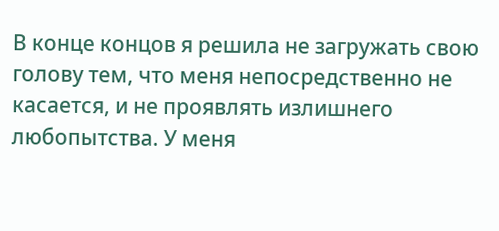В конце концов я решила не загружать свою голову тем, что меня непосредственно не касается, и не проявлять излишнего любопытства. У меня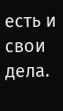есть и свои дела.